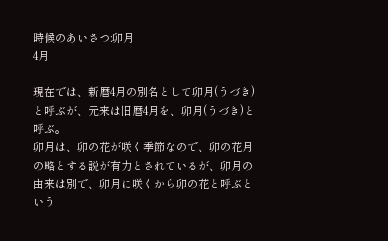時候のあいさつ:卯月
4月

現在では、新暦4月の別名として卯月(うづき)と呼ぶが、元来は旧暦4月を、卯月(うづき)と呼ぶ。
卯月は、卯の花が咲く季節なので、卯の花月の略とする説が有力とされているが、卯月の由来は別で、卯月に咲くから卯の花と呼ぶという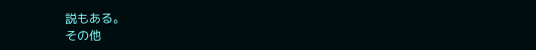説もある。
その他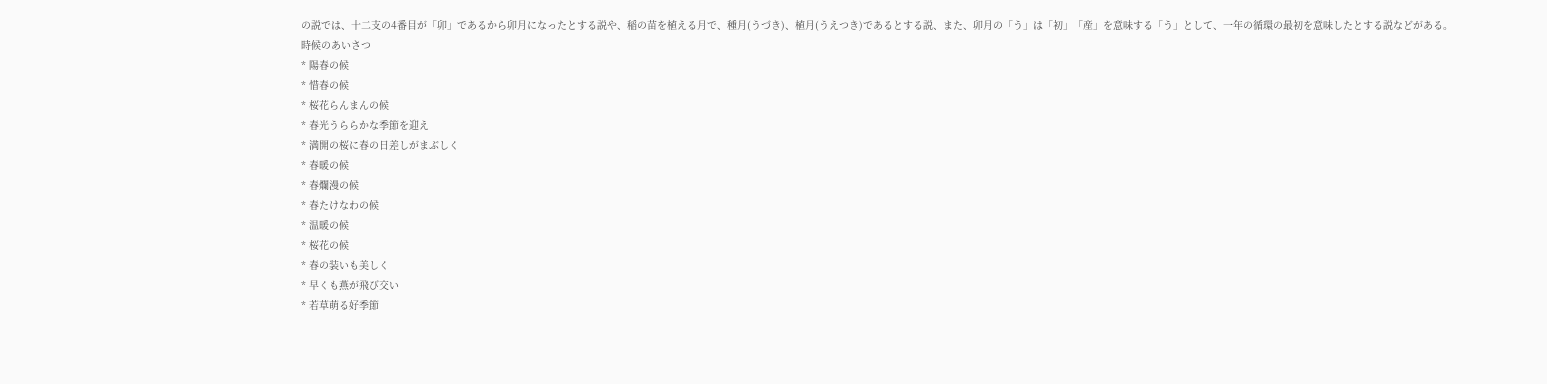の説では、十二支の4番目が「卯」であるから卯月になったとする説や、稲の苗を植える月で、種月(うづき)、植月(うえつき)であるとする説、また、卯月の「う」は「初」「産」を意味する「う」として、一年の循環の最初を意味したとする説などがある。
時候のあいさつ
* 陽春の候
* 惜春の候
* 桜花らんまんの候
* 春光うららかな季節を迎え
* 満開の桜に春の日差しがまぶしく
* 春暖の候
* 春爛漫の候
* 春たけなわの候
* 温暖の候
* 桜花の候
* 春の装いも美しく
* 早くも燕が飛び交い
* 若草萌る好季節